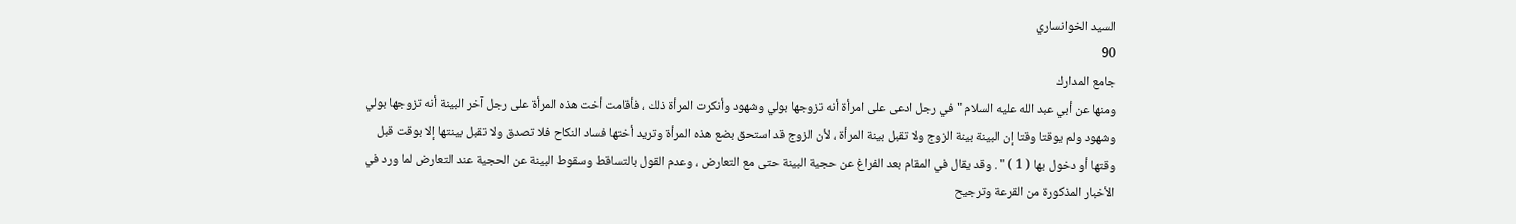السيد الخوانساري
90
جامع المدارك
ومنها عن أبي عبد الله عليه السلام " في رجل ادعى على امرأة أنه تزوجها بولي وشهود وأنكرت المرأة ذلك ، فأقامت أخت هذه المرأة على رجل آخر البينة أنه تزوجها بولي وشهود ولم يوقتا وقتا إن البينة بينة الزوج ولا تقبل بينة المرأة ، لأن الزوج قد استحق بضع هذه المرأة وتريد أختها فساد النكاح فلا تصدق ولا تقبل بينتها إلا بوقت قبل وقتها أو دخول بها ( 1 ) " . وقد يقال في المقام بعد الفراغ عن حجية البينة حتى مع التعارض ، وعدم القول بالتساقط وسقوط البينة عن الحجية عند التعارض لما ورد في الأخبار المذكورة من القرعة وترجيح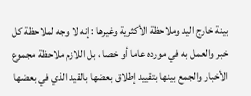بينة خارج اليد وملاحظة الأكثرية وغيرها : إنه لا وجه لملاحظة كل خبر والعمل به في مورده عاما أو خصا ، بل اللازم ملاحظة مجموع الأخبار والجمع بينها بتقييد إطلاق بعضها بالقيد الذي في بعضها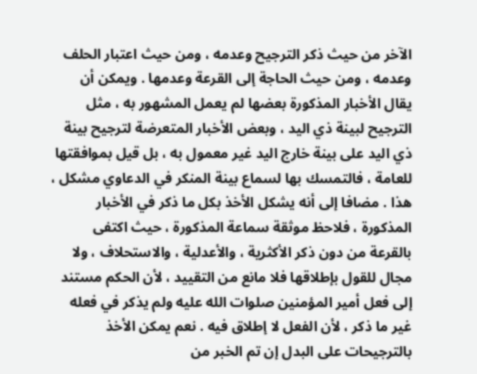الآخر من حيث ذكر الترجيح وعدمه ، ومن حيث اعتبار الحلف وعدمه ، ومن حيث الحاجة إلى القرعة وعدمها . ويمكن أن يقال الأخبار المذكورة بعضها لم يعمل المشهور به ، مثل الترجيح لبينة ذي اليد ، وبعض الأخبار المتعرضة لترجيح بينة ذي اليد على بينة خارج اليد غير معمول به ، بل قيل بموافقتها للعامة ، فالتمسك بها لسماع بينة المنكر في الدعاوي مشكل ، هذا . مضافا إلى أنه يشكل الأخذ بكل ما ذكر في الأخبار المذكورة ، فلاحظ موثقة سماعة المذكورة ، حيث اكتفى بالقرعة من دون ذكر الأكثرية ، والأعدلية ، والاستحلاف ، ولا مجال للقول بإطلاقها فلا مانع من التقييد ، لأن الحكم مستند إلى فعل أمير المؤمنين صلوات الله عليه ولم يذكر في فعله غير ما ذكر ، لأن الفعل لا إطلاق فيه . نعم يمكن الأخذ بالترجيحات على البدل إن تم الخبر من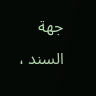جهة السند ،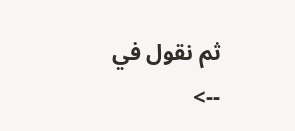ثم نقول في
-->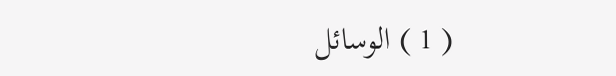( 1 ) الوسائل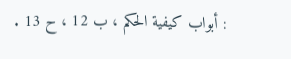: أبواب كيفية الحكم ، ب 12 ، ح 13 .